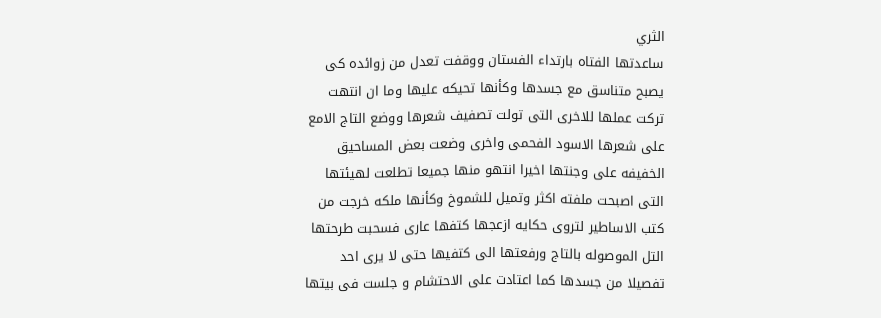الثري
ساعدتها الفتاه بارتداء الفستان ووقفت تعدل من زوائده كى يصبح متناسق مع جسدها وكأنها تحيكه عليها وما ان انتهت تركت عملها للاخرى التى تولت تصفيف شعرها ووضع التاج الامع على شعرها الاسود الفحمى واخرى وضعت بعض المساحيق الخفيفه على وجنتها اخيرا انتهو منها جميعا تطلعت لهيئتها التى اصبحت ملفته اكثر وتميل للشموخ وكأنها ملكه خرجت من كتب الاساطير لتروى حكايه ازعجها كتفها عارى فسحبت طرحتها التل الموصوله بالتاج ورفعتها الى كتفيها حتى لا يرى احد تفصيلا من جسدها كما اعتادت على الاحتشام و جلست فى بيتها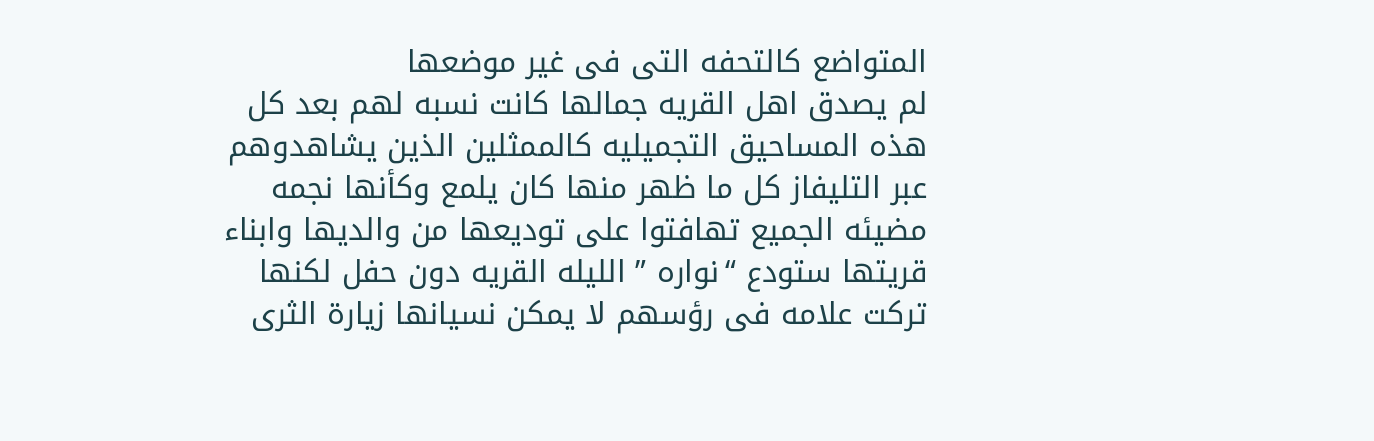المتواضع كالتحفه التى فى غير موضعها
لم يصدق اهل القريه جمالها كانت نسبه لهم بعد كل هذه المساحيق التجميليه كالممثلين الذين يشاهدوهم عبر التليفاز كل ما ظهر منها كان يلمع وكأنها نجمه مضيئه الجميع تهافتوا على توديعها من والديها وابناء قريتها ستودع “نواره ” الليله القريه دون حفل لكنها تركت علامه فى رؤسهم لا يمكن نسيانها زيارة الثرى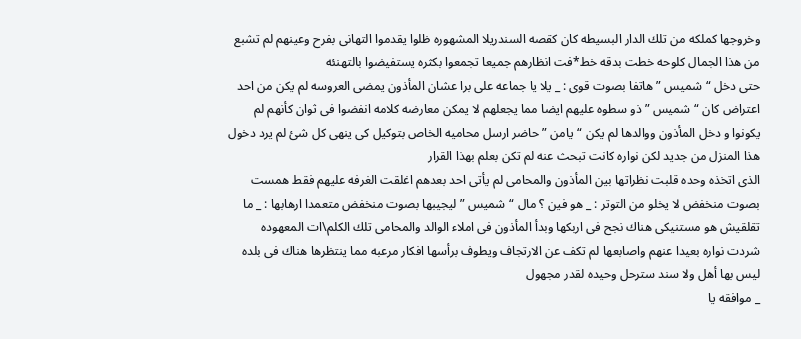وخروجها كملكه من تلك الدار البسيطه كان كقصه السندريلا المشهوره ظلوا يقدموا التهانى بفرح وعينهم لم تشبع من هذا الجمال كلوحه خطت بدقه خط*فت انظارهم جميعا تجمعوا بكثره يستفيضوا بالتهنئه
حتى دخل “شميس ” هاتفا بصوت قوى : _ يلا يا جماعه على برا عشان المأذون يمضى العروسه لم يكن من احد اعتراض كان “شميس ” ذو سطوه عليهم ايضا مما يجعلهم لا يمكن معارضه كلامه انفضوا فى ثوان كأنهم لم يكونوا و دخل المأذون ووالدها لم يكن “يامن ” حاضر ارسل محاميه الخاص بتوكيل كى ينهى كل شئ لم يرد دخول هذا المنزل من جديد لكن نواره كانت تبحث عنه لم تكن بعلم بهذا القرار
الذى اتخذه وحده قلبت نظراتها بين المأذون والمحامى لم يأتى احد بعدهم اغلقت الغرفه عليهم فقط همست بصوت منخفض لا يخلو من التوتر : _ هو فين ؟ مال “شميس ” ليجيبها بصوت منخفض متعمدا ارهابها : _ ما تقلقيش هو مستنيكى هناك نجح فى اربكها وبدأ المأذون فى املاء الوالد والمحامى تلك الكلم\ات المعهوده شردت نواره بعيدا عنهم واصابعها لم تكف عن الارتجاف ويطوف برأسها افكار مرعبه مما ينتظرها هناك فى بلده ليس بها أهل ولا سند سترحل وحيده لقدر مجهول
_ موافقه يا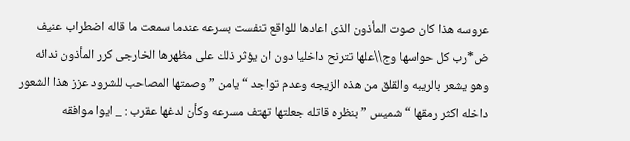عروسه هذا كان صوت المأذون الذى اعادها للواقع تنفست بسرعه عندما سمعت ما قاله اضطراب عنيف ض*رب كل حواسها وج\\علها تترنح داخليا دون ان يؤثر ذلك على مظهرها الخارجى كرر المأذون ندائه وهو يشعر بالريبه والقلق من هذه الزيجه وعدم تواجد “يامن ” وصمتها المصاحب للشرود عزز هذا الشعور داخله اكثر رمقها “شميس ” بنظره قاتله جعلتها تهتف مسرعه وكأن لدغها عقرب : _ ايوا موافقه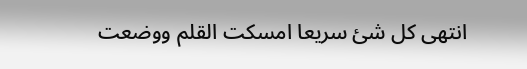انتهى كل شئ سريعا امسكت القلم ووضعت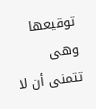توقيعها وهى تتمنى أن لا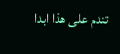تندم على هذا ابدا